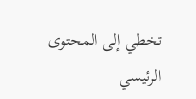تخطي إلى المحتوى الرئيسي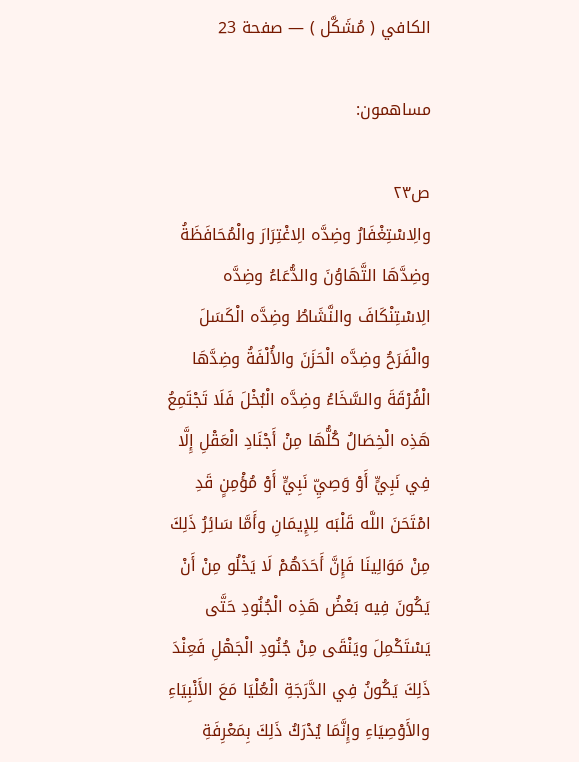الكافي ( مُشَكَّل ) — صفحة 23

مساهمون:

ص٢٣
والِاسْتِغْفَارُ وضِدَّه الِاغْتِرَارَ والْمُحَافَظَةُ وضِدَّهَا التَّهَاوُنَ والدُّعَاءُ وضِدَّه الِاسْتِنْكَافَ والنَّشَاطُ وضِدَّه الْكَسَلَ والْفَرَحُ وضِدَّه الْحَزَنَ والأُلْفَةُ وضِدَّهَا الْفُرْقَةَ والسَّخَاءُ وضِدَّه الْبُخْلَ فَلَا تَجْتَمِعُ هَذِه الْخِصَالُ كُلُّهَا مِنْ أَجْنَادِ الْعَقْلِ إِلَّا فِي نَبِيٍّ أَوْ وَصِيِّ نَبِيٍّ أَوْ مُؤْمِنٍ قَدِ امْتَحَنَ اللَّه قَلْبَه لِلإِيمَانِ وأَمَّا سَائِرُ ذَلِكَ مِنْ مَوَالِينَا فَإِنَّ أَحَدَهُمْ لَا يَخْلُو مِنْ أَنْ يَكُونَ فِيه بَعْضُ هَذِه الْجُنُودِ حَتَّى يَسْتَكْمِلَ ويَنْقَى مِنْ جُنُودِ الْجَهْلِ فَعِنْدَ ذَلِكَ يَكُونُ فِي الدَّرَجَةِ الْعُلْيَا مَعَ الأَنْبِيَاءِ والأَوْصِيَاءِ وإِنَّمَا يُدْرَكُ ذَلِكَ بِمَعْرِفَةِ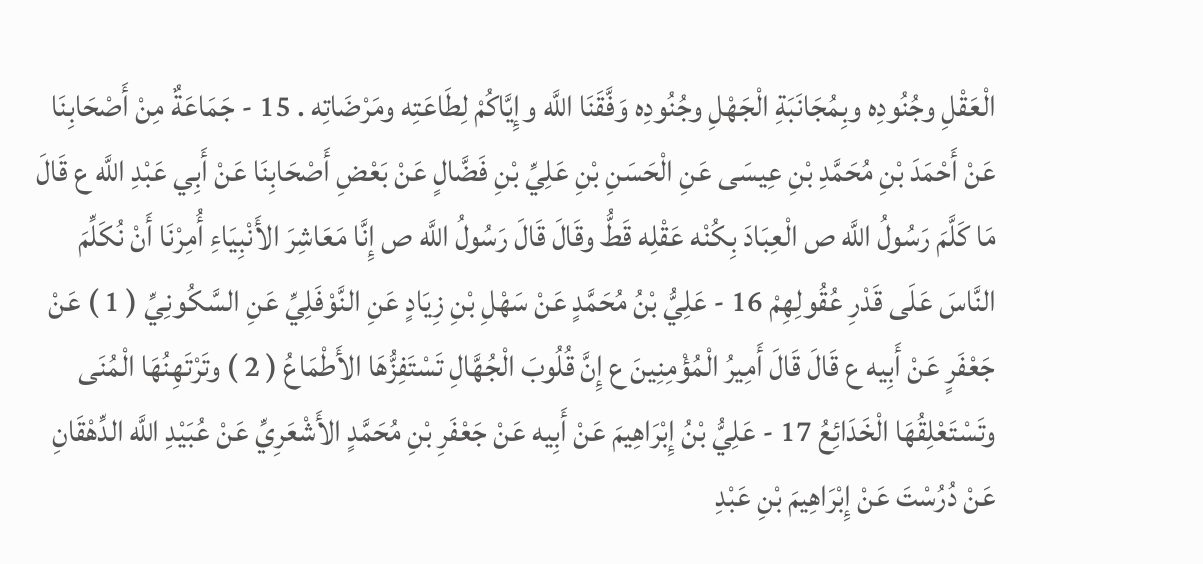الْعَقْلِ وجُنُودِه وبِمُجَانَبَةِ الْجَهْلِ وجُنُودِه وَفَّقَنَا اللَّه وإِيَّاكُمْ لِطَاعَتِه ومَرْضَاتِه . 15 - جَمَاعَةٌ مِنْ أَصْحَابِنَا عَنْ أَحْمَدَ بْنِ مُحَمَّدِ بْنِ عِيسَى عَنِ الْحَسَنِ بْنِ عَلِيِّ بْنِ فَضَّالٍ عَنْ بَعْضِ أَصْحَابِنَا عَنْ أَبِي عَبْدِ اللَّه ع قَالَ مَا كَلَّمَ رَسُولُ اللَّه ص الْعِبَادَ بِكُنْه عَقْلِه قَطُّ وقَالَ قَالَ رَسُولُ اللَّه ص إِنَّا مَعَاشِرَ الأَنْبِيَاءِ أُمِرْنَا أَنْ نُكَلِّمَ النَّاسَ عَلَى قَدْرِ عُقُولِهِمْ 16 - عَلِيُّ بْنُ مُحَمَّدٍ عَنْ سَهْلِ بْنِ زِيَادٍ عَنِ النَّوْفَلِيِّ عَنِ السَّكُونِيِّ ( 1 ) عَنْ جَعْفَرٍ عَنْ أَبِيه ع قَالَ قَالَ أَمِيرُ الْمُؤْمِنِينَ ع إِنَّ قُلُوبَ الْجُهَّالِ تَسْتَفِزُّهَا الأَطْمَاعُ ( 2 ) وتَرْتَهِنُهَا الْمُنَى وتَسْتَعْلِقُهَا الْخَدَائِعُ 17 - عَلِيُّ بْنُ إِبْرَاهِيمَ عَنْ أَبِيه عَنْ جَعْفَرِ بْنِ مُحَمَّدٍ الأَشْعَرِيِّ عَنْ عُبَيْدِ اللَّه الدِّهْقَانِ عَنْ دُرُسْتَ عَنْ إِبْرَاهِيمَ بْنِ عَبْدِ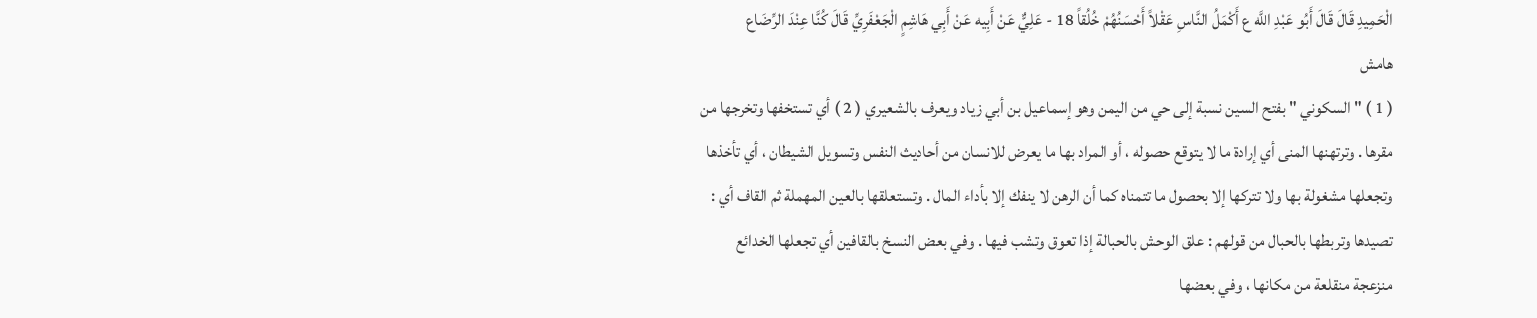الْحَمِيدِ قَالَ قَالَ أَبُو عَبْدِ اللَّه ع أَكْمَلُ النَّاسِ عَقْلاً أَحْسَنُهُمْ خُلُقاً 18 - عَلِيٌّ عَنْ أَبِيه عَنْ أَبِي هَاشِمٍ الْجَعْفَرِيِّ قَالَ كُنَّا عِنْدَ الرِّضَاع
هامش
( 1 ) " السكوني " بفتح السين نسبة إلى حي من اليمن وهو إسماعيل بن أبي زياد ويعرف بالشعيري ( 2 ) أي تستخفها وتخرجها من مقرها . وترتهنها المنى أي إرادة ما لا يتوقع حصوله ، أو المراد بها ما يعرض للانسان من أحاديث النفس وتسويل الشيطان ، أي تأخذها وتجعلها مشغولة بها ولا تتركها إلا بحصول ما تتمناه كما أن الرهن لا ينفك إلا بأداء المال . وتستعلقها بالعين المهملة ثم القاف أي : تصيدها وتربطها بالحبال من قولهم : علق الوحش بالحبالة إذا تعوق وتشب فيها . وفي بعض النسخ بالقافين أي تجعلها الخدائع منزعجة منقلعة من مكانها ، وفي بعضها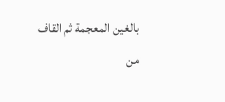بالغين المعجمة ثم القاف من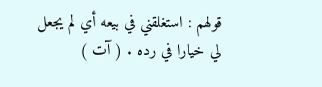قولهم : استغلقني في بيعه أي لم يجعل لي خيارا في رده . ( آت )